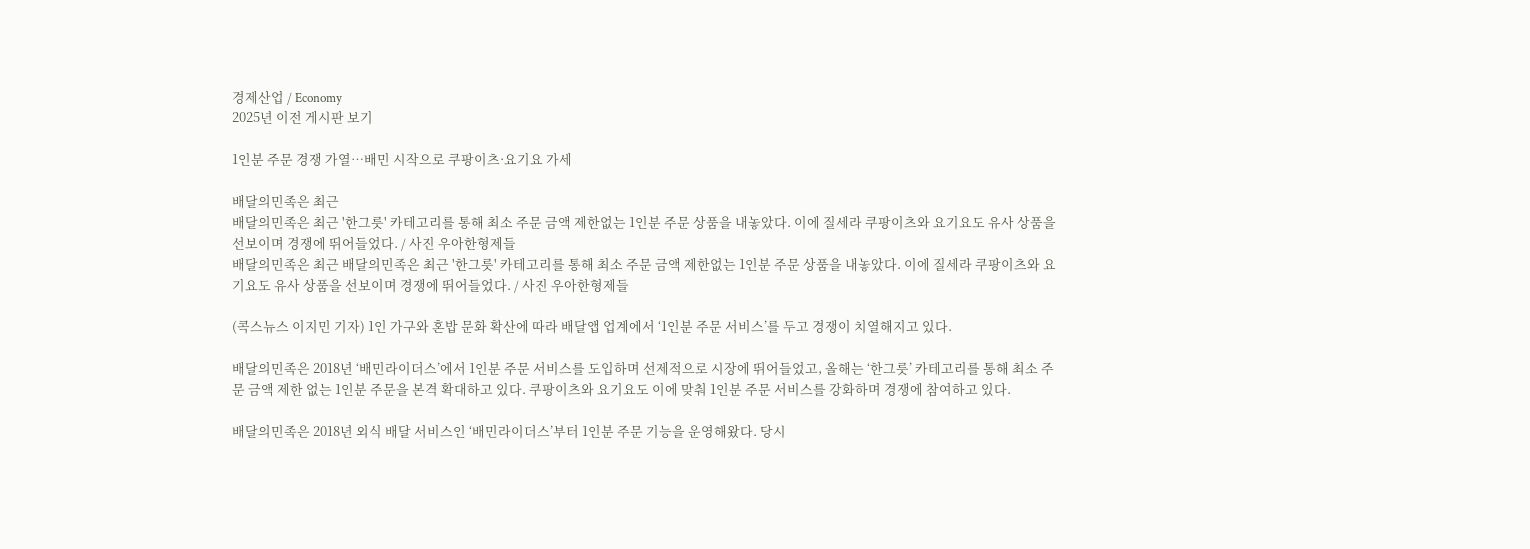경제산업 / Economy
2025년 이전 게시판 보기

1인분 주문 경쟁 가열…배민 시작으로 쿠팡이츠·요기요 가세

배달의민족은 최근
배달의민족은 최근 '한그릇' 카테고리를 통해 최소 주문 금액 제한없는 1인분 주문 상품을 내놓았다. 이에 질세라 쿠팡이츠와 요기요도 유사 상품을 선보이며 경쟁에 뛰어들었다. / 사진 우아한형제들
배달의민족은 최근 배달의민족은 최근 '한그릇' 카테고리를 통해 최소 주문 금액 제한없는 1인분 주문 상품을 내놓았다. 이에 질세라 쿠팡이츠와 요기요도 유사 상품을 선보이며 경쟁에 뛰어들었다. / 사진 우아한형제들

(콕스뉴스 이지민 기자) 1인 가구와 혼밥 문화 확산에 따라 배달앱 업계에서 ‘1인분 주문 서비스’를 두고 경쟁이 치열해지고 있다.

배달의민족은 2018년 ‘배민라이더스’에서 1인분 주문 서비스를 도입하며 선제적으로 시장에 뛰어들었고, 올해는 ‘한그릇’ 카테고리를 통해 최소 주문 금액 제한 없는 1인분 주문을 본격 확대하고 있다. 쿠팡이츠와 요기요도 이에 맞춰 1인분 주문 서비스를 강화하며 경쟁에 참여하고 있다.

배달의민족은 2018년 외식 배달 서비스인 ‘배민라이더스’부터 1인분 주문 기능을 운영해왔다. 당시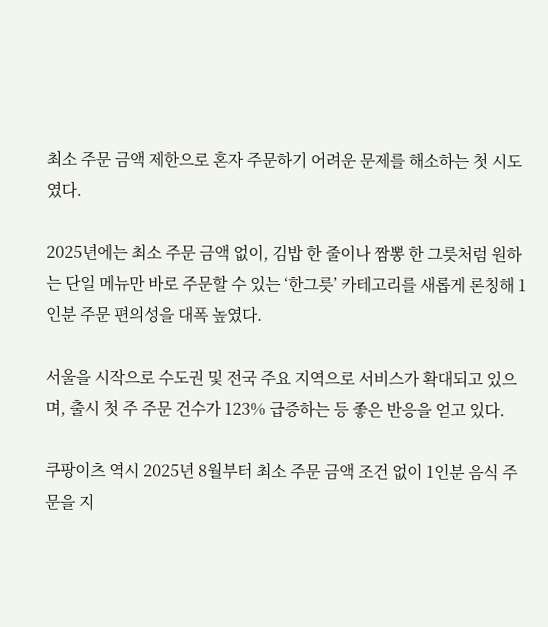최소 주문 금액 제한으로 혼자 주문하기 어려운 문제를 해소하는 첫 시도였다.

2025년에는 최소 주문 금액 없이, 김밥 한 줄이나 짬뽕 한 그릇처럼 원하는 단일 메뉴만 바로 주문할 수 있는 ‘한그릇’ 카테고리를 새롭게 론칭해 1인분 주문 편의성을 대폭 높였다.

서울을 시작으로 수도권 및 전국 주요 지역으로 서비스가 확대되고 있으며, 출시 첫 주 주문 건수가 123% 급증하는 등 좋은 반응을 얻고 있다.

쿠팡이츠 역시 2025년 8월부터 최소 주문 금액 조건 없이 1인분 음식 주문을 지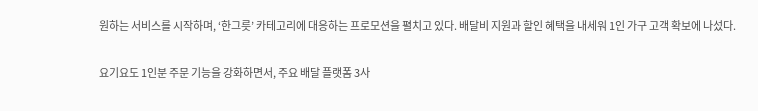원하는 서비스를 시작하며, ‘한그릇’ 카테고리에 대응하는 프로모션을 펼치고 있다. 배달비 지원과 할인 혜택을 내세워 1인 가구 고객 확보에 나섰다.

요기요도 1인분 주문 기능을 강화하면서, 주요 배달 플랫폼 3사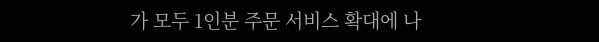가 모두 1인분 주문 서비스 확대에 나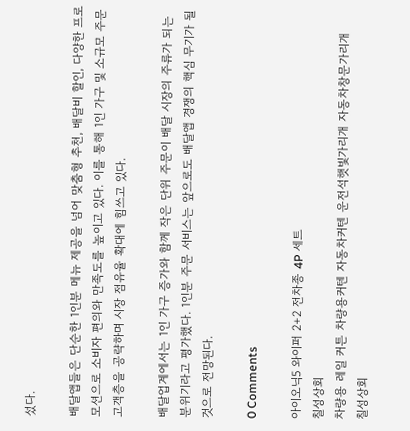섰다.

배달앱들은 단순한 1인분 메뉴 제공을 넘어 맞춤형 추천, 배달비 할인, 다양한 프로모션으로 소비자 편의와 만족도를 높이고 있다. 이를 통해 1인 가구 및 소규모 주문 고객층을 공략하며 시장 점유율 확대에 힘쓰고 있다.

배달업계에서는 1인 가구 증가와 함께 작은 단위 주문이 배달 시장의 주류가 되는 분위기라고 평가했다. 1인분 주문 서비스는 앞으로도 배달앱 경쟁의 핵심 무기가 될 것으로 전망된다.

0 Comments

아이오닉5 와이퍼 2+2 전차종 4P 세트
칠성상회
차량용 레일 커튼 차량용커텐 자동차커텐 운전석햇빛가리개 자동차창문가리개
칠성상회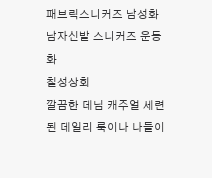패브릭스니커즈 남성화 남자신발 스니커즈 운동화
칠성상회
깔끔한 데님 캐주얼 세련된 데일리 룩이나 나들이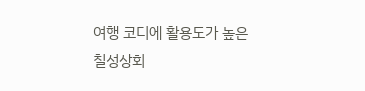여행 코디에 활용도가 높은
칠성상회